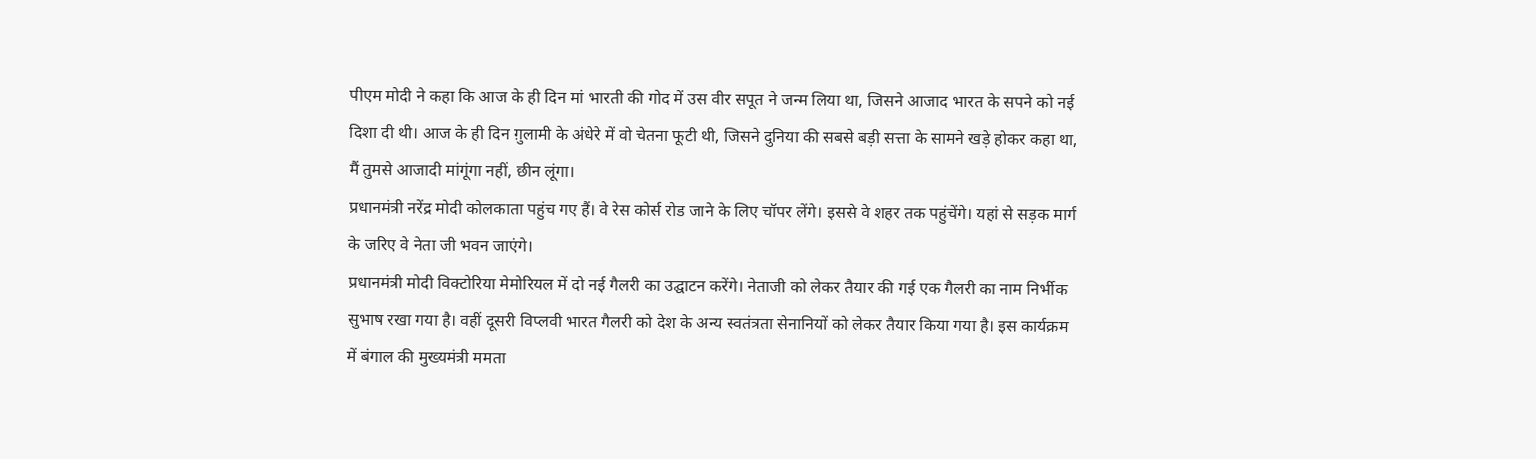पीएम मोदी ने कहा कि आज के ही दिन मां भारती की गोद में उस वीर सपूत ने जन्म लिया था, जिसने आजाद भारत के सपने को नई दिशा दी थी। आज के ही दिन ग़ुलामी के अंधेरे में वो चेतना फूटी थी, जिसने दुनिया की सबसे बड़ी सत्ता के सामने खड़े होकर कहा था, मैं तुमसे आजादी मांगूंगा नहीं, छीन लूंगा।
प्रधानमंत्री नरेंद्र मोदी कोलकाता पहुंच गए हैं। वे रेस कोर्स रोड जाने के लिए चॉपर लेंगे। इससे वे शहर तक पहुंचेंगे। यहां से सड़क मार्ग के जरिए वे नेता जी भवन जाएंगे।
प्रधानमंत्री मोदी विक्टोरिया मेमोरियल में दो नई गैलरी का उद्घाटन करेंगे। नेताजी को लेकर तैयार की गई एक गैलरी का नाम निर्भीक सुभाष रखा गया है। वहीं दूसरी विप्लवी भारत गैलरी को देश के अन्य स्वतंत्रता सेनानियों को लेकर तैयार किया गया है। इस कार्यक्रम में बंगाल की मुख्यमंत्री ममता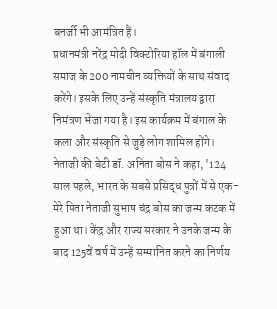बनर्जी भी आमंत्रित हैं।
प्रधानमंत्री नरेंद्र मोदी विक्टोरिया हॉल में बंगाली समाज के 200 नामचीन व्यक्तियों के साथ संवाद करेंगे। इसके लिए उन्हें संस्कृति मंत्रालय द्वारा निमंत्रण भेजा गया है। इस कार्यक्रम में बंगाल के कला और संस्कृति से जुड़े लोग शामिल होंगे।
नेताजी की बेटी डॉ. अनिता बोस ने कहा, '124 साल पहले, भारत के सबसे प्रसिद्ध पुत्रों में से एक-मेरे पिता नेताजी सुभाष चंद्र बोस का जन्म कटक में हुआ था। केंद्र और राज्य सरकार ने उनके जन्म के बाद 125वें वर्ष में उन्हें सम्मानित करने का निर्णय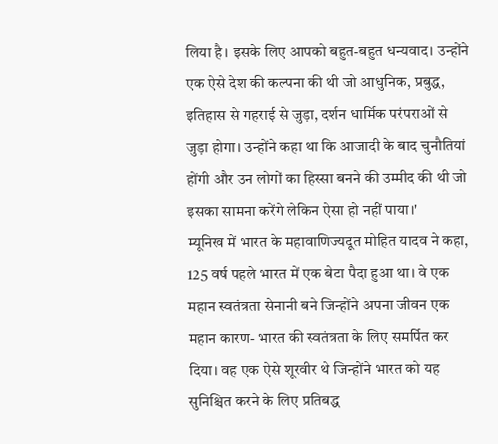लिया है। इसके लिए आपको बहुत-बहुत धन्यवाद। उन्होंने एक ऐसे देश की कल्पना की थी जो आधुनिक, प्रबुद्ध, इतिहास से गहराई से जुड़ा, दर्शन धार्मिक परंपराओं से जुड़ा होगा। उन्होंने कहा था कि आजादी के बाद चुनौतियां होंगी और उन लोगों का हिस्सा बनने की उम्मीद की थी जो इसका सामना करेंगे लेकिन ऐसा हो नहीं पाया।'
म्यूनिख में भारत के महावाणिज्यदूत मोहित यादव ने कहा, 125 वर्ष पहले भारत में एक बेटा पैदा हुआ था। वे एक महान स्वतंत्रता सेनानी बने जिन्होंने अपना जीवन एक महान कारण- भारत की स्वतंत्रता के लिए समर्पित कर दिया। वह एक ऐसे शूरवीर थे जिन्होंने भारत को यह सुनिश्चित करने के लिए प्रतिबद्ध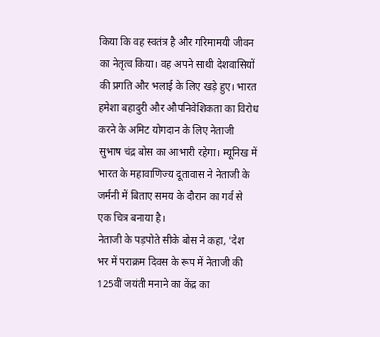किया कि वह स्वतंत्र है और गरिमामयी जीवन का नेतृत्व किया। वह अपने साथी देशवासियों की प्रगति और भलाई के लिए खड़े हुए। भारत हमेशा बहादुरी और औपनिवेशिकता का विरोध करने के अमिट योगदान के लिए नेताजी सुभाष चंद्र बोस का आभारी रहेगा। म्यूनिख में भारत के महावाणिज्य दूतावास ने नेताजी के जर्मनी में बिताए समय के दौरान का गर्व से एक चित्र बनाया है।
नेताजी के पड़पोते सीके बोस ने कहा, 'देश भर में पराक्रम दिवस के रूप में नेताजी की 125वीं जयंती मनाने का केंद्र का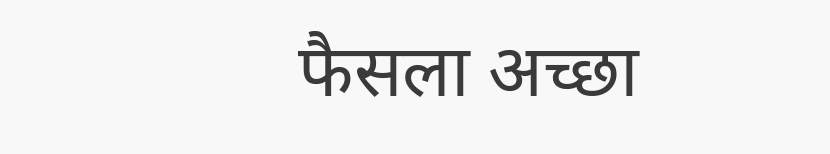फैसला अच्छा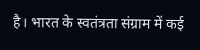है। भारत के स्वतंत्रता संग्राम में कई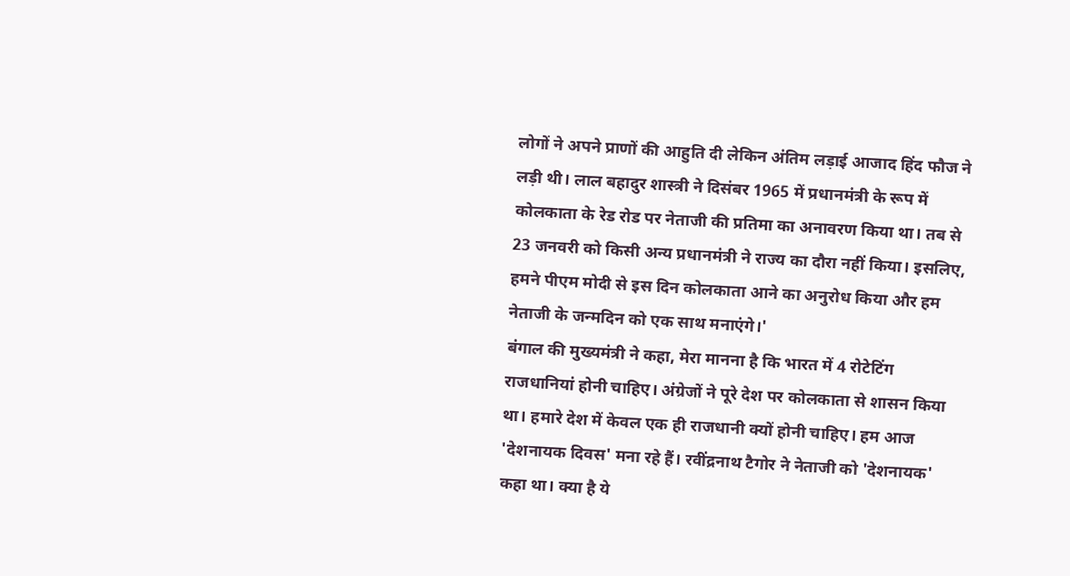लोगों ने अपने प्राणों की आहुति दी लेकिन अंतिम लड़ाई आजाद हिंद फौज ने लड़ी थी। लाल बहादुर शास्त्री ने दिसंबर 1965 में प्रधानमंत्री के रूप में कोलकाता के रेड रोड पर नेताजी की प्रतिमा का अनावरण किया था। तब से 23 जनवरी को किसी अन्य प्रधानमंत्री ने राज्य का दौरा नहीं किया। इसलिए, हमने पीएम मोदी से इस दिन कोलकाता आने का अनुरोध किया और हम नेताजी के जन्मदिन को एक साथ मनाएंगे।'
बंगाल की मुख्यमंत्री ने कहा, मेरा मानना है कि भारत में 4 रोटेटिंग राजधानियां होनी चाहिए। अंग्रेजों ने पूरे देश पर कोलकाता से शासन किया था। हमारे देश में केवल एक ही राजधानी क्यों होनी चाहिए। हम आज 'देशनायक दिवस' मना रहे हैं। रवींद्रनाथ टैगोर ने नेताजी को 'देशनायक' कहा था। क्या है ये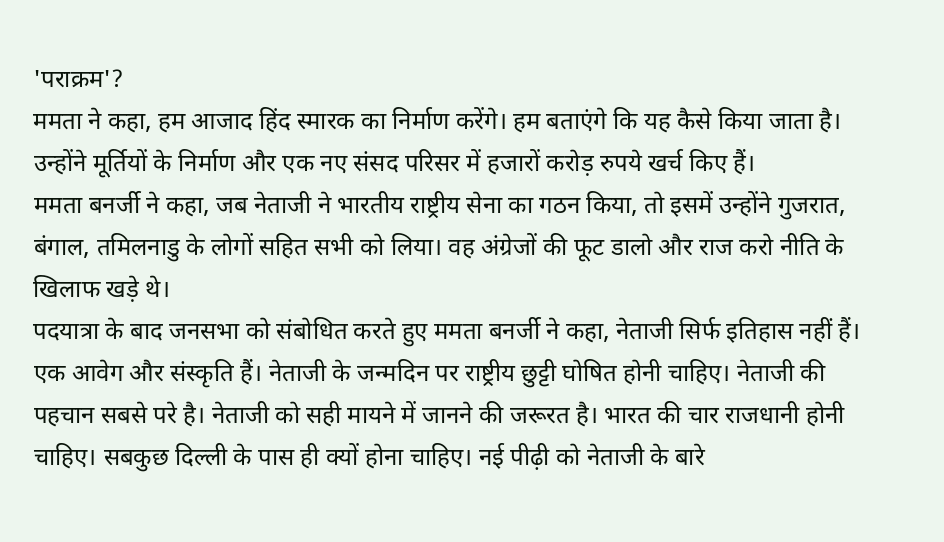'पराक्रम'?
ममता ने कहा, हम आजाद हिंद स्मारक का निर्माण करेंगे। हम बताएंगे कि यह कैसे किया जाता है। उन्होंने मूर्तियों के निर्माण और एक नए संसद परिसर में हजारों करोड़ रुपये खर्च किए हैं।
ममता बनर्जी ने कहा, जब नेताजी ने भारतीय राष्ट्रीय सेना का गठन किया, तो इसमें उन्होंने गुजरात, बंगाल, तमिलनाडु के लोगों सहित सभी को लिया। वह अंग्रेजों की फूट डालो और राज करो नीति के खिलाफ खड़े थे।
पदयात्रा के बाद जनसभा को संबोधित करते हुए ममता बनर्जी ने कहा, नेताजी सिर्फ इतिहास नहीं हैं। एक आवेग और संस्कृति हैं। नेताजी के जन्मदिन पर राष्ट्रीय छुट्टी घोषित होनी चाहिए। नेताजी की पहचान सबसे परे है। नेताजी को सही मायने में जानने की जरूरत है। भारत की चार राजधानी होनी चाहिए। सबकुछ दिल्ली के पास ही क्यों होना चाहिए। नई पीढ़ी को नेताजी के बारे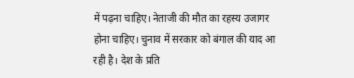में पढ़ना चाहिए। नेताजी की मौत का रहस्य उजागर होना चाहिए। चुनाव में सरकार को बंगाल की याद आ रही है। देश के प्रति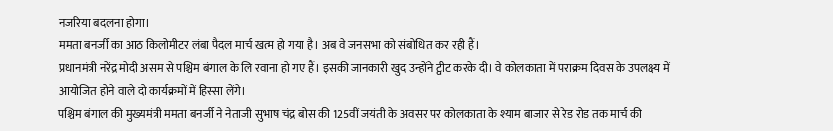नजरिया बदलना होगा।
ममता बनर्जी का आठ किलोमीटर लंबा पैदल मार्च खत्म हो गया है। अब वे जनसभा को संबोधित कर रही हैं।
प्रधानमंत्री नरेंद्र मोदी असम से पश्चिम बंगाल के लि रवाना हो गए हैं। इसकी जानकारी खुद उन्होंने ट्वीट करके दी। वे कोलकाता में पराक्रम दिवस के उपलक्ष्य में आयोजित होने वाले दो कार्यक्रमों में हिस्सा लेंगे।
पश्चिम बंगाल की मुख्यमंत्री ममता बनर्जी ने नेताजी सुभाष चंद्र बोस की 125वीं जयंती के अवसर पर कोलकाता के श्याम बाजार से रेड रोड तक मार्च की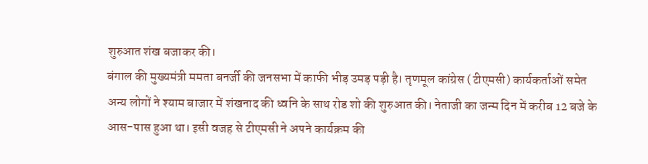शुरुआत शंख बजाकर की।
बंगाल की मुख्यमंत्री ममता बनर्जी की जनसभा में काफी भीड़ उमड़ पड़ी है। तृणमूल कांग्रेस (टीएमसी) कार्यकर्ताओं समेत अन्य लोगों ने श्याम बाजार में शंखनाद की ध्वनि के साथ रोड शो की शुरुआत की। नेताजी का जन्म दिन में करीब 12 बजे के आस-पास हुआ था। इसी वजह से टीएमसी ने अपने कार्यक्रम की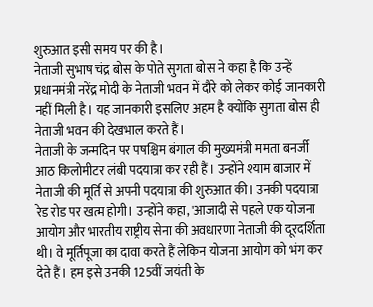शुरुआत इसी समय पर की है।
नेताजी सुभाष चंद्र बोस के पोते सुगता बोस ने कहा है कि उन्हें प्रधानमंत्री नरेंद्र मोदी के नेताजी भवन में दौरे को लेकर कोई जानकारी नहीं मिली है। यह जानकारी इसलिए अहम है क्योंकि सुगता बोस ही नेताजी भवन की देखभाल करते हैं।
नेताजी के जन्मदिन पर पषश्चिम बंगाल की मुख्यमंत्री ममता बनर्जी आठ किलोमीटर लंबी पदयात्रा कर रही हैं। उन्होंने श्याम बाजार में नेताजी की मूर्ति से अपनी पदयात्रा की शुरुआत की। उनकी पदयात्रा रेड रोड पर खत्म होगी। उन्होंने कहा, 'आजादी से पहले एक योजना आयोग और भारतीय राष्ट्रीय सेना की अवधारणा नेताजी की दूरदर्शिता थी। वे मूर्तिपूजा का दावा करते हैं लेकिन योजना आयोग को भंग कर देते हैं। हम इसे उनकी 125वीं जयंती के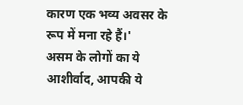कारण एक भव्य अवसर के रूप में मना रहे हैं।'
असम के लोगों का ये आशीर्वाद, आपकी ये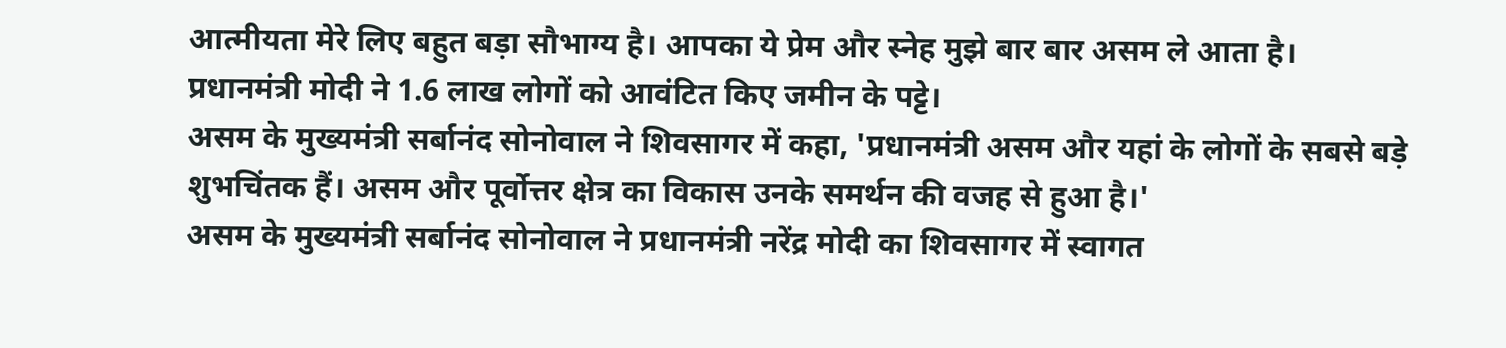आत्मीयता मेरे लिए बहुत बड़ा सौभाग्य है। आपका ये प्रेम और स्नेह मुझे बार बार असम ले आता है।
प्रधानमंत्री मोदी ने 1.6 लाख लोगों को आवंटित किए जमीन के पट्टे।
असम के मुख्यमंत्री सर्बानंद सोनोवाल ने शिवसागर में कहा, 'प्रधानमंत्री असम और यहां के लोगों के सबसे बड़े शुभचिंतक हैं। असम और पूर्वोत्तर क्षेत्र का विकास उनके समर्थन की वजह से हुआ है।'
असम के मुख्यमंत्री सर्बानंद सोनोवाल ने प्रधानमंत्री नरेंद्र मोदी का शिवसागर में स्वागत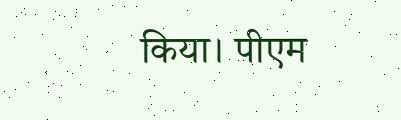किया। पीएम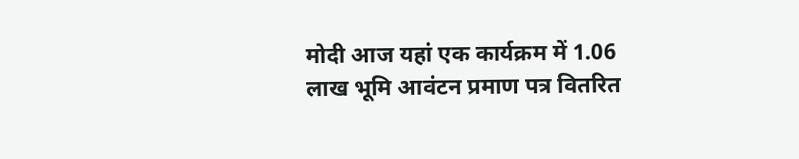मोदी आज यहां एक कार्यक्रम में 1.06 लाख भूमि आवंटन प्रमाण पत्र वितरित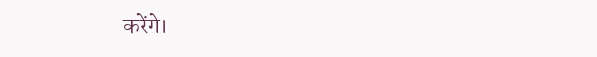करेंगे।